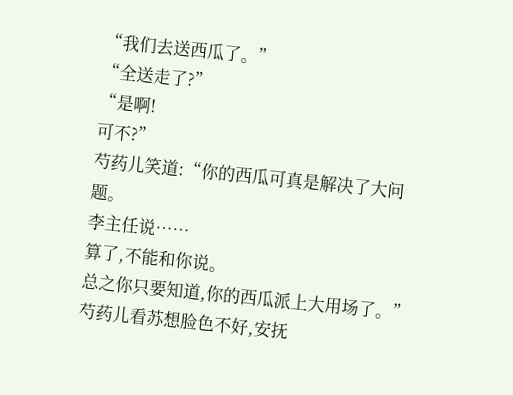“我们去送西瓜了。”
“全送走了?”
“是啊!
可不?”
芍药儿笑道:“你的西瓜可真是解决了大问题。
李主任说……
算了,不能和你说。
总之你只要知道,你的西瓜派上大用场了。”
芍药儿看苏想脸色不好,安抚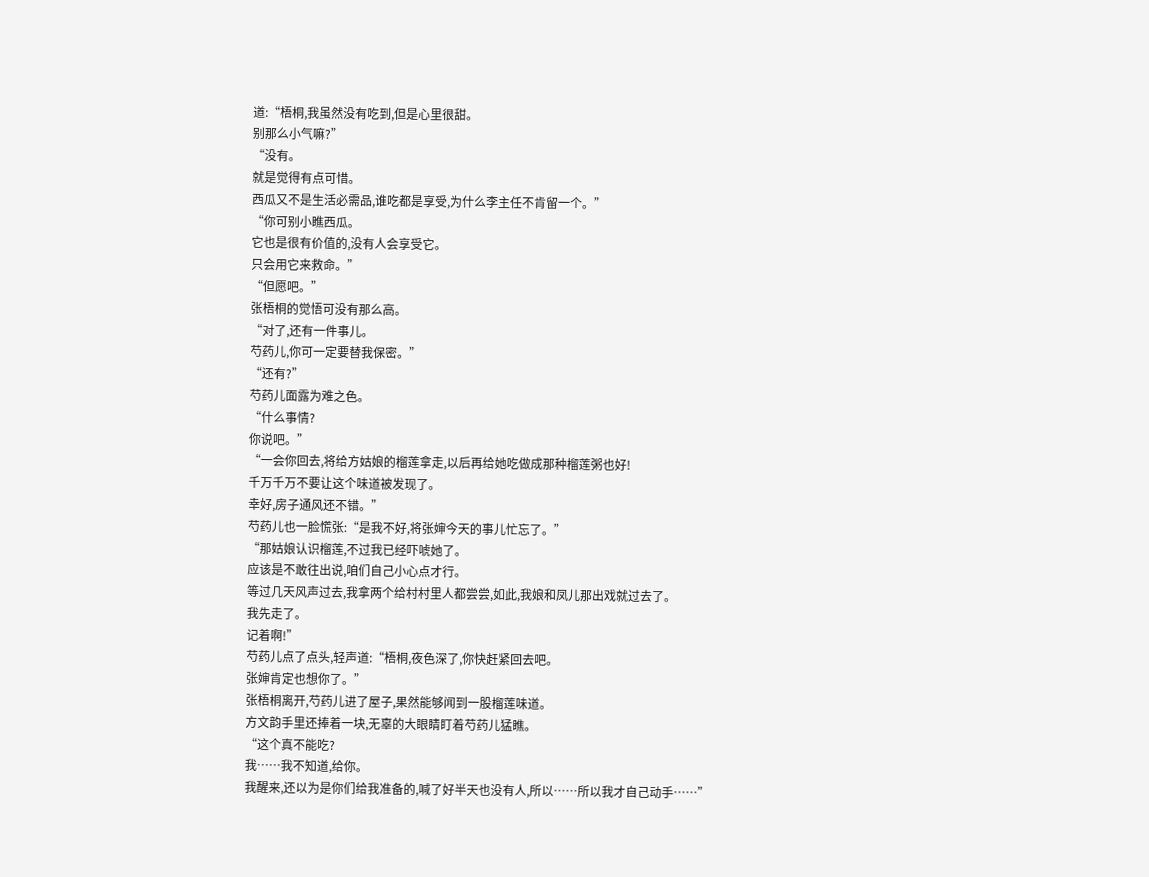道:“梧桐,我虽然没有吃到,但是心里很甜。
别那么小气嘛?”
“没有。
就是觉得有点可惜。
西瓜又不是生活必需品,谁吃都是享受,为什么李主任不肯留一个。”
“你可别小瞧西瓜。
它也是很有价值的,没有人会享受它。
只会用它来救命。”
“但愿吧。”
张梧桐的觉悟可没有那么高。
“对了,还有一件事儿。
芍药儿,你可一定要替我保密。”
“还有?”
芍药儿面露为难之色。
“什么事情?
你说吧。”
“一会你回去,将给方姑娘的榴莲拿走,以后再给她吃做成那种榴莲粥也好!
千万千万不要让这个味道被发现了。
幸好,房子通风还不错。”
芍药儿也一脸慌张:“是我不好,将张婶今天的事儿忙忘了。”
“那姑娘认识榴莲,不过我已经吓唬她了。
应该是不敢往出说,咱们自己小心点才行。
等过几天风声过去,我拿两个给村村里人都尝尝,如此,我娘和凤儿那出戏就过去了。
我先走了。
记着啊!”
芍药儿点了点头,轻声道:“梧桐,夜色深了,你快赶紧回去吧。
张婶肯定也想你了。”
张梧桐离开,芍药儿进了屋子,果然能够闻到一股榴莲味道。
方文韵手里还捧着一块,无辜的大眼睛盯着芍药儿猛瞧。
“这个真不能吃?
我……我不知道,给你。
我醒来,还以为是你们给我准备的,喊了好半天也没有人,所以……所以我才自己动手……”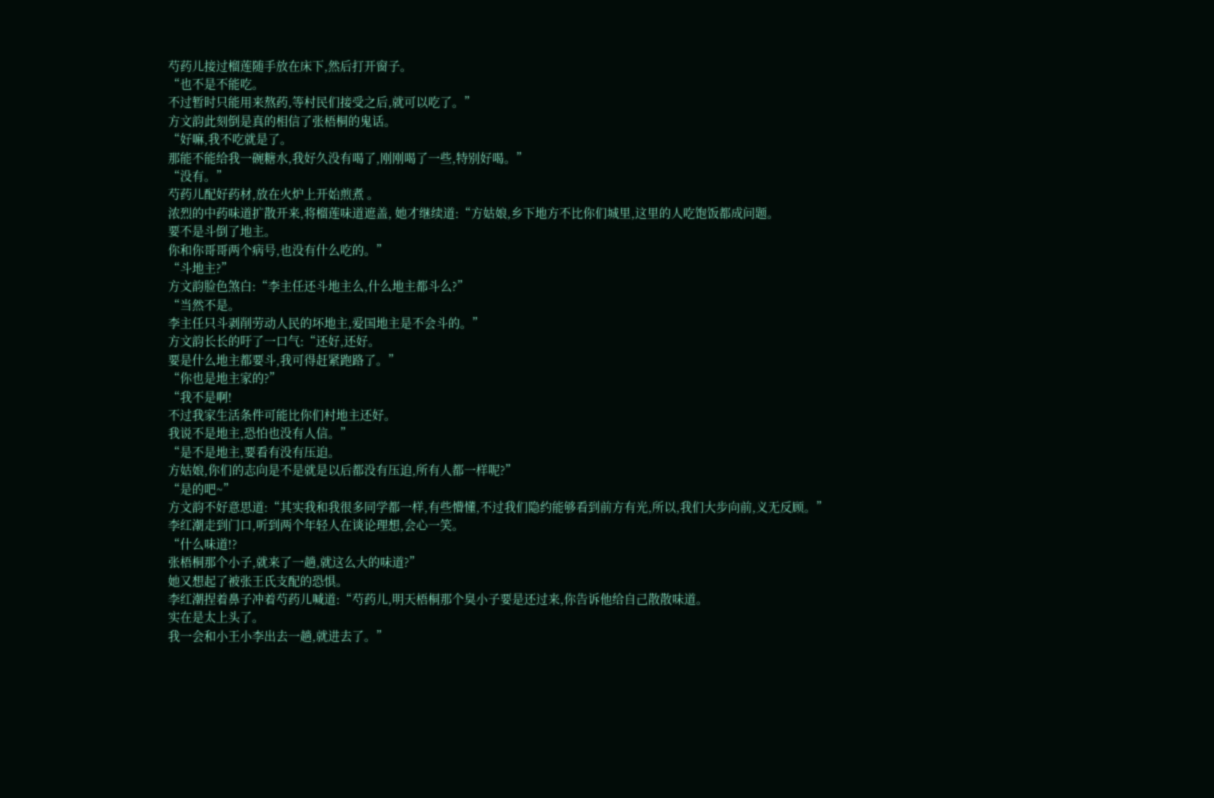芍药儿接过榴莲随手放在床下,然后打开窗子。
“也不是不能吃。
不过暂时只能用来熬药,等村民们接受之后,就可以吃了。”
方文韵此刻倒是真的相信了张梧桐的鬼话。
“好嘛,我不吃就是了。
那能不能给我一碗糖水,我好久没有喝了,刚刚喝了一些,特别好喝。”
“没有。”
芍药儿配好药材,放在火炉上开始煎煮 。
浓烈的中药味道扩散开来,将榴莲味道遮盖, 她才继续道:“方姑娘,乡下地方不比你们城里,这里的人吃饱饭都成问题。
要不是斗倒了地主。
你和你哥哥两个病号,也没有什么吃的。”
“斗地主?”
方文韵脸色煞白:“李主任还斗地主么,什么地主都斗么?”
“当然不是。
李主任只斗剥削劳动人民的坏地主,爱国地主是不会斗的。”
方文韵长长的吁了一口气:“还好,还好。
要是什么地主都要斗,我可得赶紧跑路了。”
“你也是地主家的?”
“我不是啊!
不过我家生活条件可能比你们村地主还好。
我说不是地主,恐怕也没有人信。”
“是不是地主,要看有没有压迫。
方姑娘,你们的志向是不是就是以后都没有压迫,所有人都一样呢?”
“是的吧~”
方文韵不好意思道:“其实我和我很多同学都一样,有些懵懂,不过我们隐约能够看到前方有光,所以,我们大步向前,义无反顾。”
李红潮走到门口,听到两个年轻人在谈论理想,会心一笑。
“什么味道!?
张梧桐那个小子,就来了一趟,就这么大的味道?”
她又想起了被张王氏支配的恐惧。
李红潮捏着鼻子冲着芍药儿喊道:“芍药儿,明天梧桐那个臭小子要是还过来,你告诉他给自己散散味道。
实在是太上头了。
我一会和小王小李出去一趟,就进去了。”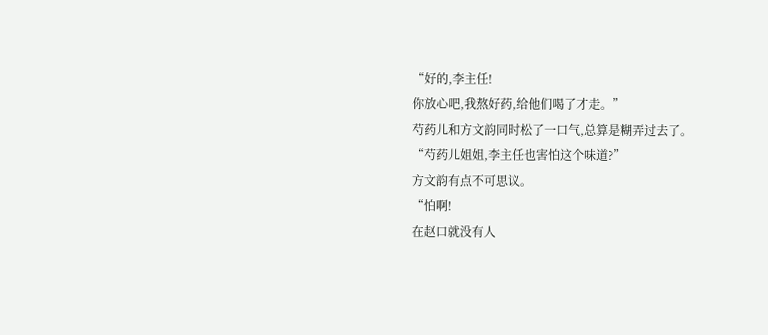“好的,李主任!
你放心吧,我熬好药,给他们喝了才走。”
芍药儿和方文韵同时松了一口气,总算是糊弄过去了。
“芍药儿姐姐,李主任也害怕这个味道?”
方文韵有点不可思议。
“怕啊!
在赵口就没有人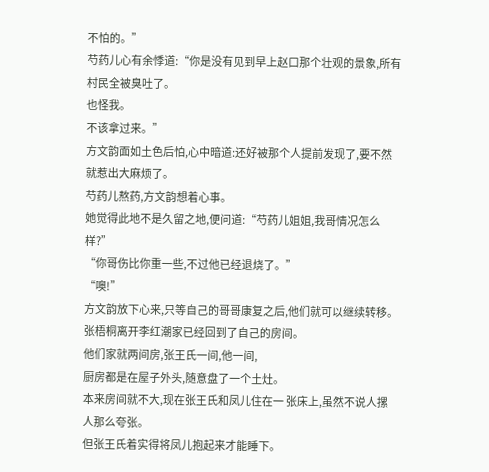不怕的。”
芍药儿心有余悸道:“你是没有见到早上赵口那个壮观的景象,所有村民全被臭吐了。
也怪我。
不该拿过来。”
方文韵面如土色后怕,心中暗道:还好被那个人提前发现了,要不然就惹出大麻烦了。
芍药儿熬药,方文韵想着心事。
她觉得此地不是久留之地,便问道:“芍药儿姐姐,我哥情况怎么样?”
“你哥伤比你重一些,不过他已经退烧了。”
“噢!”
方文韵放下心来,只等自己的哥哥康复之后,他们就可以继续转移。
张梧桐离开李红潮家已经回到了自己的房间。
他们家就两间房,张王氏一间,他一间,
厨房都是在屋子外头,随意盘了一个土灶。
本来房间就不大,现在张王氏和凤儿住在一 张床上,虽然不说人摞人那么夸张。
但张王氏着实得将凤儿抱起来才能睡下。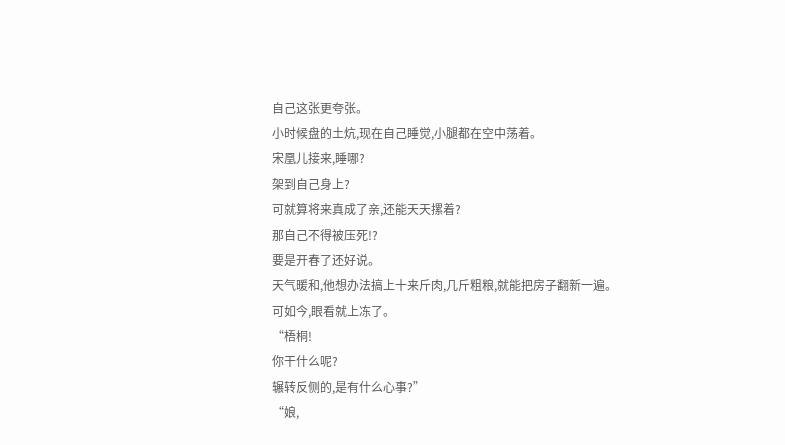自己这张更夸张。
小时候盘的土炕,现在自己睡觉,小腿都在空中荡着。
宋凰儿接来,睡哪?
架到自己身上?
可就算将来真成了亲,还能天天摞着?
那自己不得被压死!?
要是开春了还好说。
天气暖和,他想办法搞上十来斤肉,几斤粗粮,就能把房子翻新一遍。
可如今,眼看就上冻了。
“梧桐!
你干什么呢?
辗转反侧的,是有什么心事?”
“娘,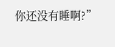你还没有睡啊?”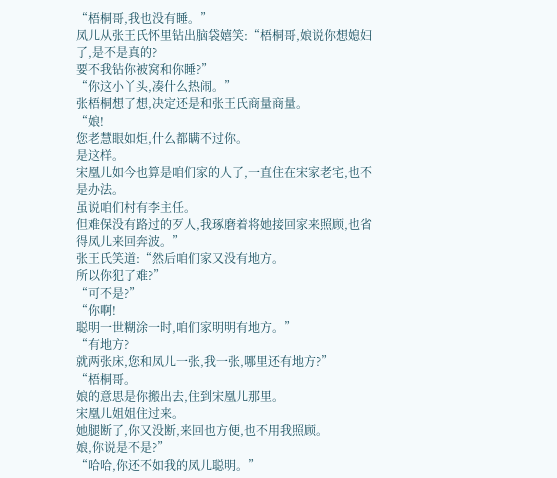“梧桐哥,我也没有睡。”
凤儿从张王氏怀里钻出脑袋嬉笑:“梧桐哥,娘说你想媳妇了,是不是真的?
要不我钻你被窝和你睡?”
“你这小丫头,凑什么热闹。”
张梧桐想了想,决定还是和张王氏商量商量。
“娘!
您老慧眼如炬,什么都瞒不过你。
是这样。
宋凰儿如今也算是咱们家的人了,一直住在宋家老宅,也不是办法。
虽说咱们村有李主任。
但难保没有路过的歹人,我琢磨着将她接回家来照顾,也省得凤儿来回奔波。”
张王氏笑道:“然后咱们家又没有地方。
所以你犯了难?”
“可不是?”
“你啊!
聪明一世糊涂一时,咱们家明明有地方。”
“有地方?
就两张床,您和凤儿一张,我一张,哪里还有地方?”
“梧桐哥。
娘的意思是你搬出去,住到宋凰儿那里。
宋凰儿姐姐住过来。
她腿断了,你又没断,来回也方便,也不用我照顾。
娘,你说是不是?”
“哈哈,你还不如我的凤儿聪明。”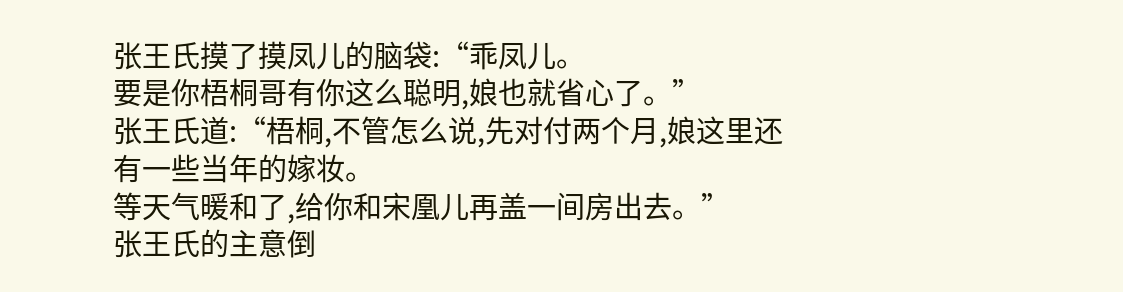张王氏摸了摸凤儿的脑袋:“乖凤儿。
要是你梧桐哥有你这么聪明,娘也就省心了。”
张王氏道:“梧桐,不管怎么说,先对付两个月,娘这里还有一些当年的嫁妆。
等天气暖和了,给你和宋凰儿再盖一间房出去。”
张王氏的主意倒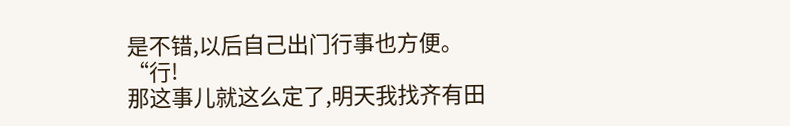是不错,以后自己出门行事也方便。
“行!
那这事儿就这么定了,明天我找齐有田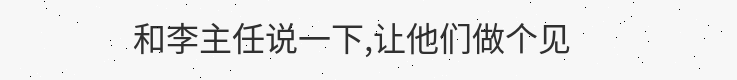和李主任说一下,让他们做个见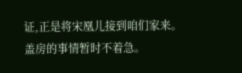证,正是将宋凰儿接到咱们家来。
盖房的事情暂时不着急。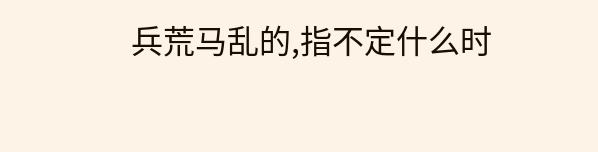兵荒马乱的,指不定什么时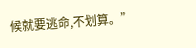候就要逃命,不划算。”